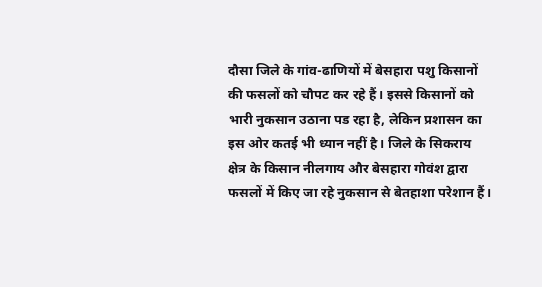दौसा जिले के गांव-ढाणियों में बेसहारा पशु किसानों की फसलों को चौपट कर रहे हैं। इससे किसानों को भारी नुकसान उठाना पड रहा है, लेकिन प्रशासन का इस ओर कतई भी ध्यान नहीं है। जिले के सिकराय क्षेत्र के किसान नीलगाय और बेसहारा गोवंश द्वारा फसलों में किए जा रहे नुकसान से बेतहाशा परेशान हैं।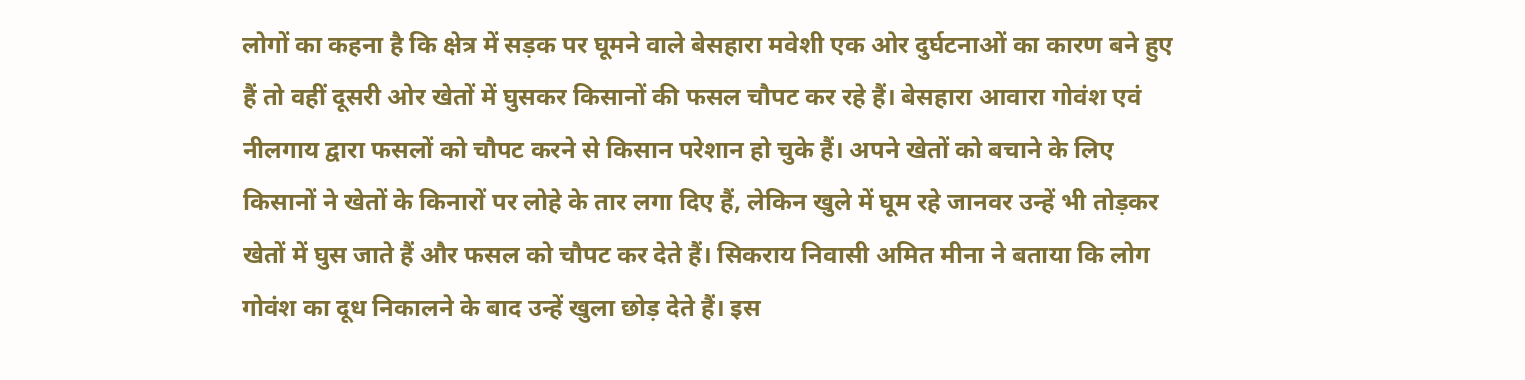लोगों का कहना है कि क्षेत्र में सड़क पर घूमने वाले बेसहारा मवेशी एक ओर दुर्घटनाओं का कारण बने हुए हैं तो वहीं दूसरी ओर खेतों में घुसकर किसानों की फसल चौपट कर रहे हैं। बेसहारा आवारा गोवंश एवं नीलगाय द्वारा फसलों को चौपट करने से किसान परेशान हो चुके हैं। अपने खेतों को बचाने के लिए किसानों ने खेतों के किनारों पर लोहे के तार लगा दिए हैं, लेकिन खुले में घूम रहे जानवर उन्हें भी तोड़कर खेतों में घुस जाते हैं और फसल को चौपट कर देते हैं। सिकराय निवासी अमित मीना ने बताया कि लोग गोवंश का दूध निकालने के बाद उन्हें खुला छोड़ देते हैं। इस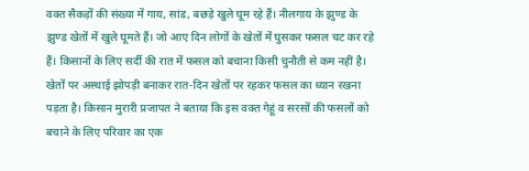वक्त सैकड़ों की संख्या में गाय, सांड, बछड़े खुले घूम रहे हैं। नीलगाय के झुण्ड के झुण्ड खेतों में खुले घूमते हैं। जो आए दिन लोगों के खेतों में घुसकर फसल चट कर रहे हैं। किसानों के लिए सर्दी की रात में फसल को बचाना किसी चुनौती से कम नहीं है। खेतों पर अस्थाई झोपड़ी बनाकर रात-दिन खेतों पर रहकर फसल का ध्यान रखना पड़ता है। किसान मुरारी प्रजापत ने बताया कि इस वक्त गेहूं व सरसों की फसलों को बचाने के लिए परिवार का एक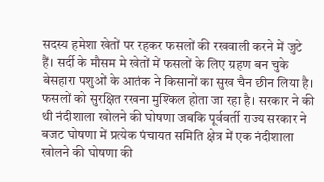सदस्य हमेशा खेतों पर रहकर फसलों की रखवाली करने में जुटे हैं। सर्दी के मौसम मे खेतों में फसलों के लिए ग्रहण बन चुके बेसहारा पशुओं के आतंक ने किसानों का सुख चैन छीन लिया है। फसलों को सुरक्षित रखना मुश्किल होता जा रहा है। सरकार ने की थी नंदीशाला खोलने की घोषणा जबकि पूर्ववर्ती राज्य सरकार ने बजट घोषणा में प्रत्येक पंचायत समिति क्षेत्र में एक नंदीशाला खोलने की घोषणा की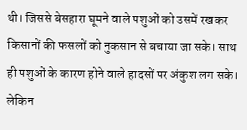थी। जिससे बेसहारा घूमने वाले पशुओं को उसमें रखकर किसानों की फसलों को नुकसान से बचाया जा सके। साथ ही पशुओं के कारण होने वाले हादसों पर अंकुश लग सके। लेकिन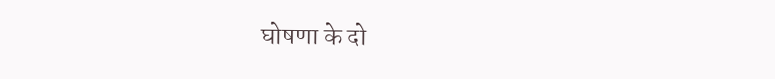घोषणा के दो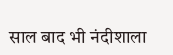साल बाद भी नंदीशाला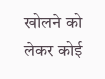खोलने को लेकर कोई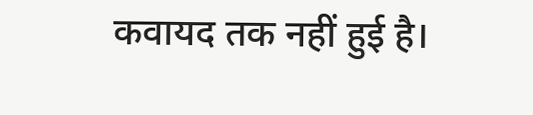कवायद तक नहीं हुई है।